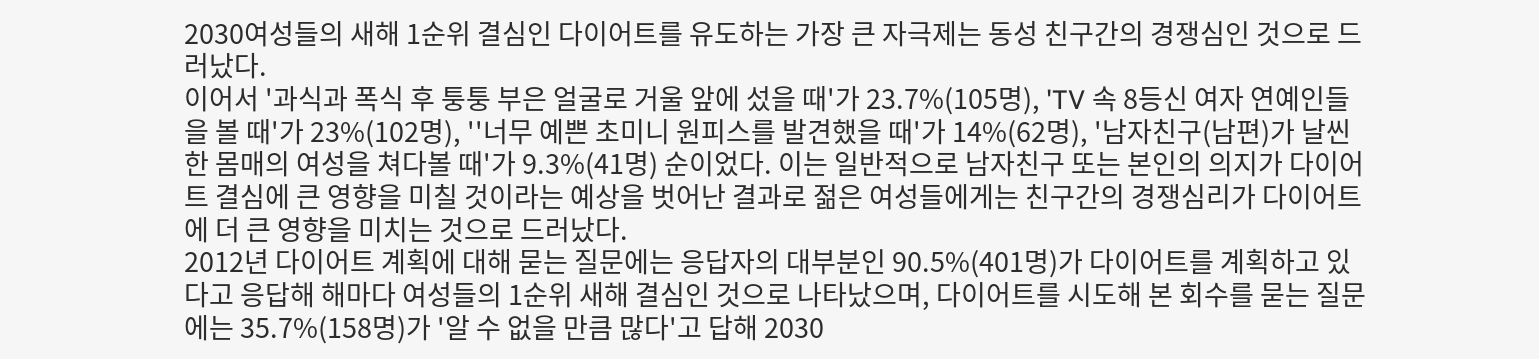2030여성들의 새해 1순위 결심인 다이어트를 유도하는 가장 큰 자극제는 동성 친구간의 경쟁심인 것으로 드러났다.
이어서 '과식과 폭식 후 퉁퉁 부은 얼굴로 거울 앞에 섰을 때'가 23.7%(105명), 'TV 속 8등신 여자 연예인들을 볼 때'가 23%(102명), ''너무 예쁜 초미니 원피스를 발견했을 때'가 14%(62명), '남자친구(남편)가 날씬한 몸매의 여성을 쳐다볼 때'가 9.3%(41명) 순이었다. 이는 일반적으로 남자친구 또는 본인의 의지가 다이어트 결심에 큰 영향을 미칠 것이라는 예상을 벗어난 결과로 젊은 여성들에게는 친구간의 경쟁심리가 다이어트에 더 큰 영향을 미치는 것으로 드러났다.
2012년 다이어트 계획에 대해 묻는 질문에는 응답자의 대부분인 90.5%(401명)가 다이어트를 계획하고 있다고 응답해 해마다 여성들의 1순위 새해 결심인 것으로 나타났으며, 다이어트를 시도해 본 회수를 묻는 질문에는 35.7%(158명)가 '알 수 없을 만큼 많다'고 답해 2030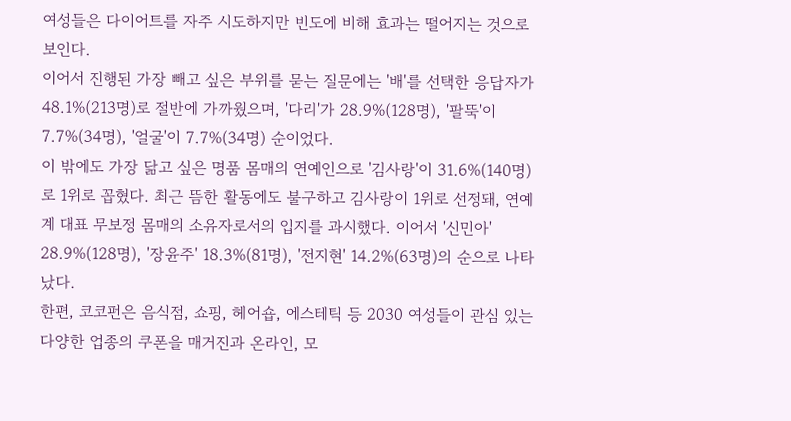여성들은 다이어트를 자주 시도하지만 빈도에 비해 효과는 떨어지는 것으로 보인다.
이어서 진행된 가장 빼고 싶은 부위를 묻는 질문에는 '배'를 선택한 응답자가 48.1%(213명)로 절반에 가까웠으며, '다리'가 28.9%(128명), '팔뚝'이 7.7%(34명), '얼굴'이 7.7%(34명) 순이었다.
이 밖에도 가장 닮고 싶은 명품 몸매의 연예인으로 '김사랑'이 31.6%(140명)로 1위로 꼽혔다. 최근 뜸한 활동에도 불구하고 김사랑이 1위로 선정돼, 연예계 대표 무보정 몸매의 소유자로서의 입지를 과시했다. 이어서 '신민아' 28.9%(128명), '장윤주' 18.3%(81명), '전지현' 14.2%(63명)의 순으로 나타났다.
한편, 코코펀은 음식점, 쇼핑, 헤어숍, 에스테틱 등 2030 여성들이 관심 있는 다양한 업종의 쿠폰을 매거진과 온라인, 모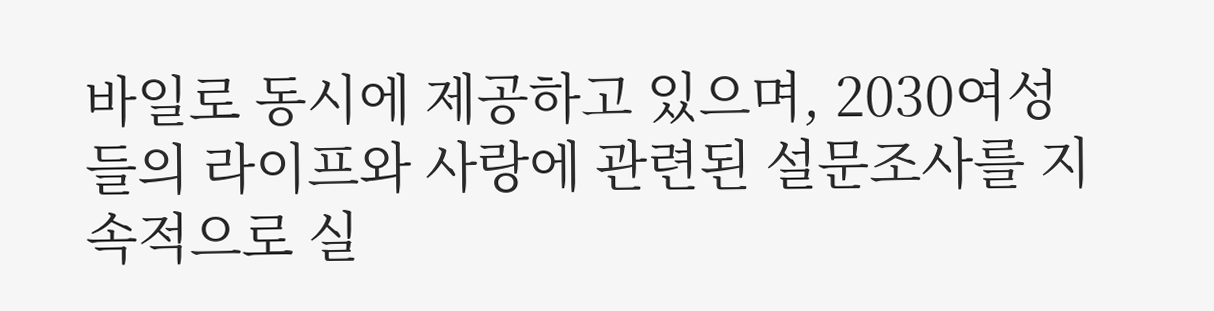바일로 동시에 제공하고 있으며, 2030여성들의 라이프와 사랑에 관련된 설문조사를 지속적으로 실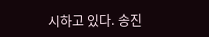시하고 있다. 송진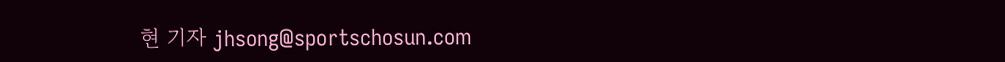현 기자 jhsong@sportschosun.com